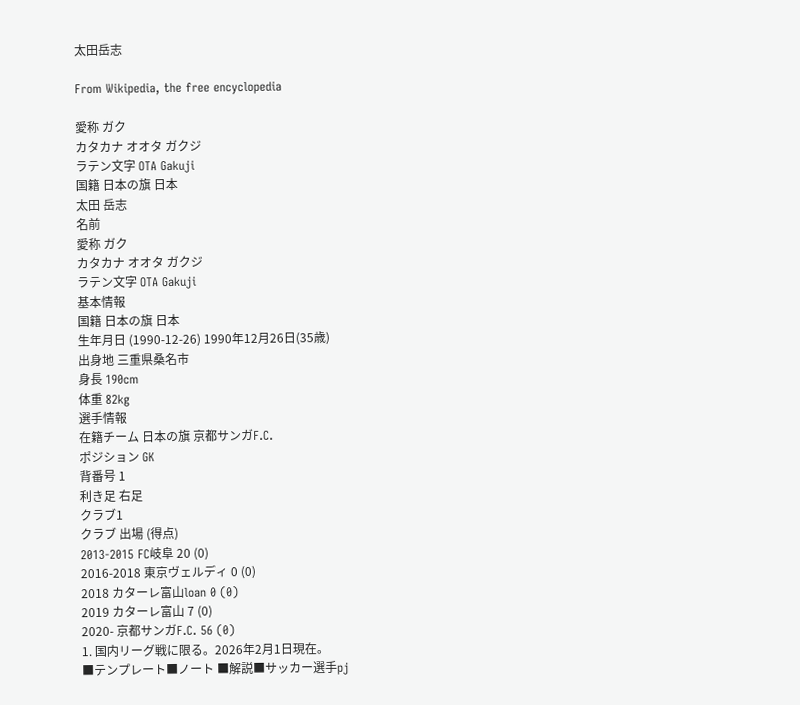太田岳志

From Wikipedia, the free encyclopedia

愛称 ガク
カタカナ オオタ ガクジ
ラテン文字 OTA Gakuji
国籍 日本の旗 日本
太田 岳志
名前
愛称 ガク
カタカナ オオタ ガクジ
ラテン文字 OTA Gakuji
基本情報
国籍 日本の旗 日本
生年月日 (1990-12-26) 1990年12月26日(35歳)
出身地 三重県桑名市
身長 190cm
体重 82kg
選手情報
在籍チーム 日本の旗 京都サンガF.C.
ポジション GK
背番号 1
利き足 右足
クラブ1
クラブ 出場 (得点)
2013-2015 FC岐阜 20 (0)
2016-2018 東京ヴェルディ 0 (0)
2018 カターレ富山loan 0 (0)
2019 カターレ富山 7 (0)
2020- 京都サンガF.C. 56 (0)
1. 国内リーグ戦に限る。2026年2月1日現在。
■テンプレート■ノート ■解説■サッカー選手pj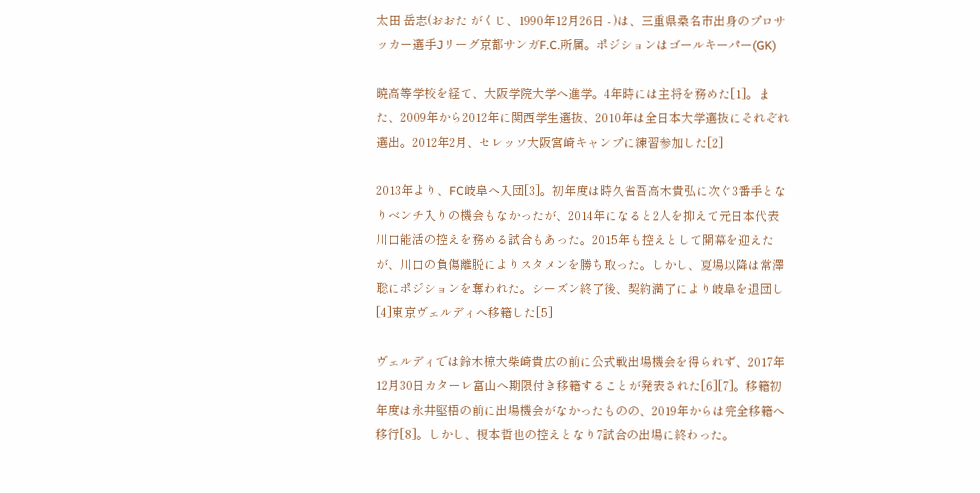太田 岳志(おおた がくじ、1990年12月26日 - )は、三重県桑名市出身のプロサッカー選手Jリーグ京都サンガF.C.所属。ポジションはゴールキーパー(GK)

暁高等学校を経て、大阪学院大学へ進学。4年時には主将を務めた[1]。また、2009年から2012年に関西学生選抜、2010年は全日本大学選抜にそれぞれ選出。2012年2月、セレッソ大阪宮崎キャンプに練習参加した[2]

2013年より、FC岐阜へ入団[3]。初年度は時久省吾高木貴弘に次ぐ3番手となりベンチ入りの機会もなかったが、2014年になると2人を抑えて元日本代表川口能活の控えを務める試合もあった。2015年も控えとして開幕を迎えたが、川口の負傷離脱によりスタメンを勝ち取った。しかし、夏場以降は常澤聡にポジションを奪われた。シーズン終了後、契約満了により岐阜を退団し[4]東京ヴェルディへ移籍した[5]

ヴェルディでは鈴木椋大柴崎貴広の前に公式戦出場機会を得られず、2017年12月30日カターレ富山へ期限付き移籍することが発表された[6][7]。移籍初年度は永井堅梧の前に出場機会がなかったものの、2019年からは完全移籍へ移行[8]。しかし、榎本哲也の控えとなり7試合の出場に終わった。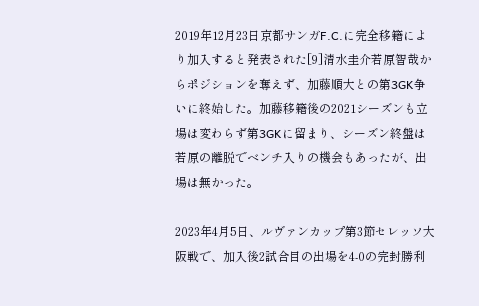2019年12月23日京都サンガF.C.に完全移籍により加入すると発表された[9]清水圭介若原智哉からポジションを奪えず、加藤順大との第3GK争いに終始した。加藤移籍後の2021シーズンも立場は変わらず第3GKに留まり、シーズン終盤は若原の離脱でベンチ入りの機会もあったが、出場は無かった。

2023年4月5日、ルヴァンカップ第3節セレッソ大阪戦で、加入後2試合目の出場を4-0の完封勝利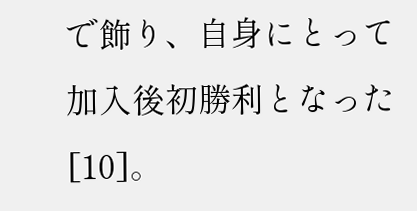で飾り、自身にとって加入後初勝利となった[10]。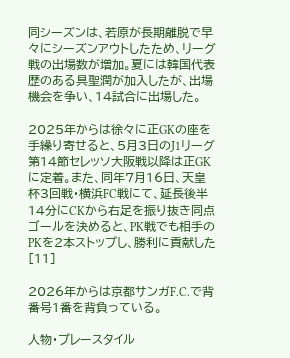同シーズンは、若原が長期離脱で早々にシーズンアウトしたため、リーグ戦の出場数が増加。夏には韓国代表歴のある具聖潤が加入したが、出場機会を争い、14試合に出場した。

2025年からは徐々に正GKの座を手繰り寄せると、5月3日のJ1リーグ第14節セレッソ大阪戦以降は正GKに定着。また、同年7月16日、天皇杯3回戦・横浜FC戦にて、延長後半14分にCKから右足を振り抜き同点ゴールを決めると、PK戦でも相手のPKを2本ストップし、勝利に貢献した[11]

2026年からは京都サンガF.C.で背番号1番を背負っている。

人物・プレースタイル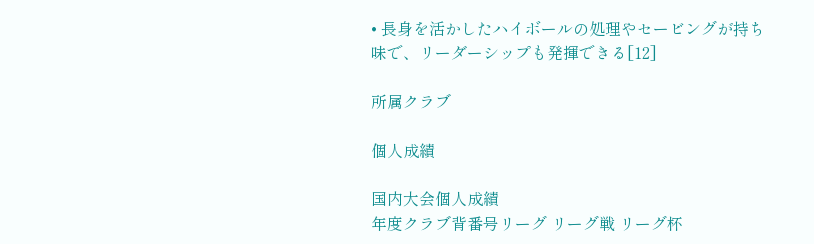• 長身を活かしたハイボールの処理やセービングが持ち味で、リーダーシップも発揮できる[12]

所属クラブ

個人成績

国内大会個人成績
年度クラブ背番号リーグ リーグ戦 リーグ杯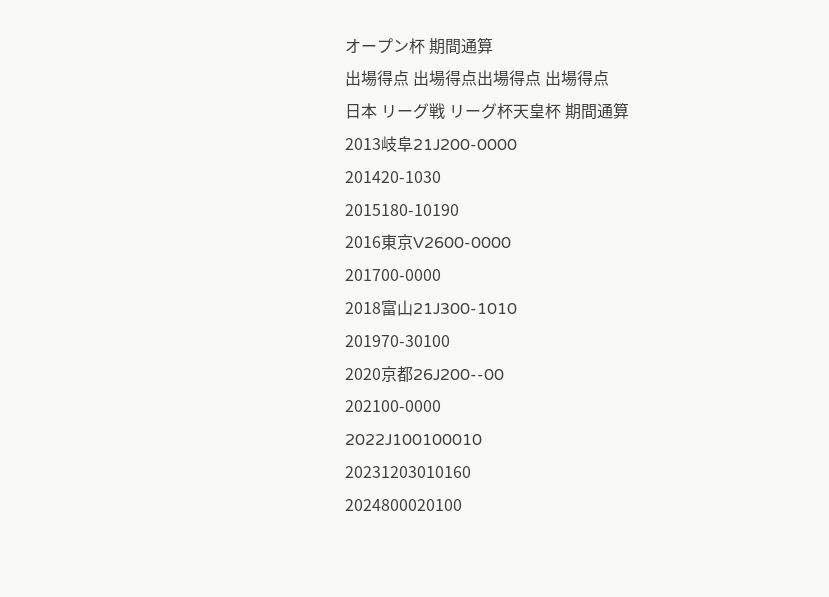オープン杯 期間通算
出場得点 出場得点出場得点 出場得点
日本 リーグ戦 リーグ杯天皇杯 期間通算
2013岐阜21J200-0000
201420-1030
2015180-10190
2016東京V2600-0000
201700-0000
2018富山21J300-1010
201970-30100
2020京都26J200--00
202100-0000
2022J100100010
20231203010160
2024800020100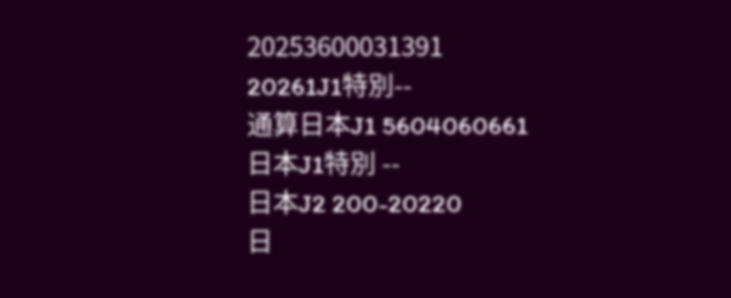20253600031391
20261J1特別--
通算日本J1 5604060661
日本J1特別 --
日本J2 200-20220
日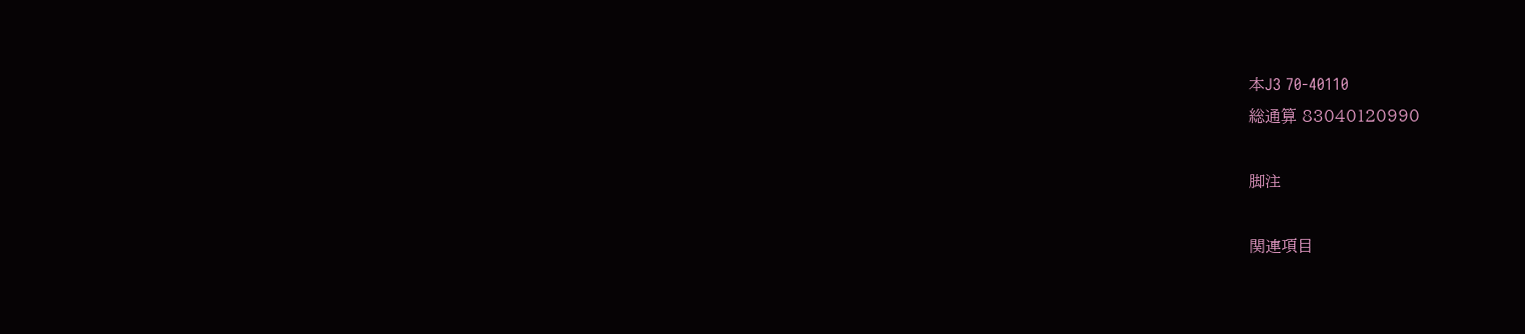本J3 70-40110
総通算 83040120990

脚注

関連項目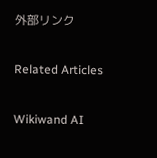外部リンク

Related Articles

Wikiwand AI